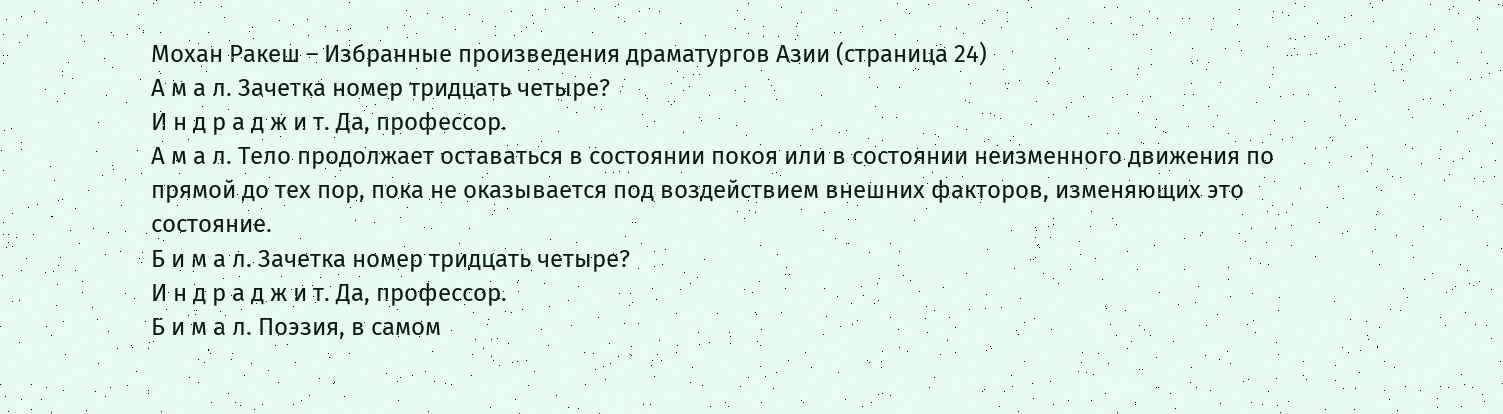Мохан Ракеш – Избранные произведения драматургов Азии (страница 24)
А м а л. Зачетка номер тридцать четыре?
И н д р а д ж и т. Да, профессор.
А м а л. Тело продолжает оставаться в состоянии покоя или в состоянии неизменного движения по прямой до тех пор, пока не оказывается под воздействием внешних факторов, изменяющих это состояние.
Б и м а л. Зачетка номер тридцать четыре?
И н д р а д ж и т. Да, профессор.
Б и м а л. Поэзия, в самом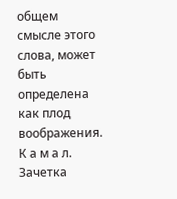общем смысле этого слова, может быть определена как плод воображения.
К а м а л. Зачетка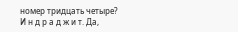номер тридцать четыре?
И н д р а д ж и т. Да,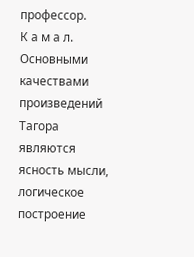профессор.
К а м а л. Основными качествами произведений Тагора являются ясность мысли, логическое построение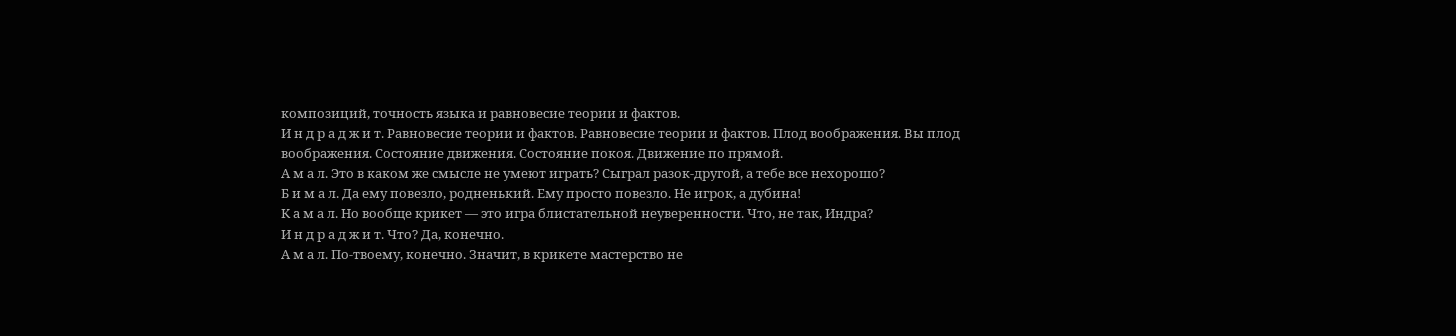композиций, точность языка и равновесие теории и фактов.
И н д р а д ж и т. Равновесие теории и фактов. Равновесие теории и фактов. Плод воображения. Вы плод воображения. Состояние движения. Состояние покоя. Движение по прямой.
А м а л. Это в каком же смысле не умеют играть? Сыграл разок-другой, а тебе все нехорошо?
Б и м а л. Да ему повезло, родненький. Ему просто повезло. Не игрок, а дубина!
К а м а л. Но вообще крикет — это игра блистательной неуверенности. Что, не так, Индра?
И н д р а д ж и т. Что? Да, конечно.
А м а л. По-твоему, конечно. Значит, в крикете мастерство не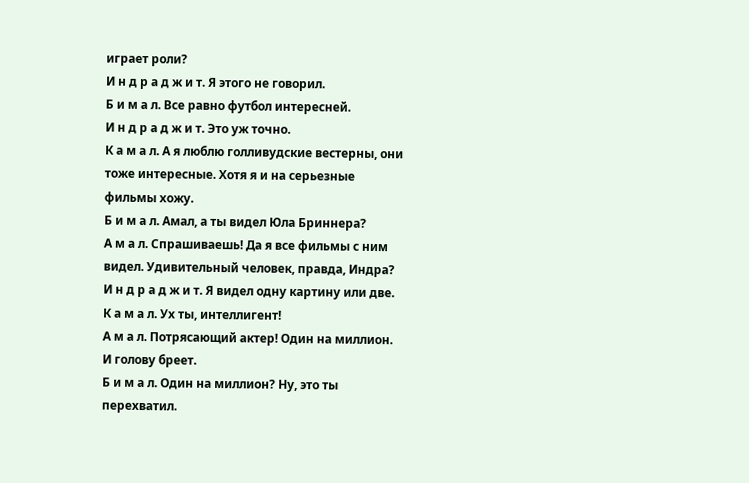играет роли?
И н д р а д ж и т. Я этого не говорил.
Б и м а л. Все равно футбол интересней.
И н д р а д ж и т. Это уж точно.
К а м а л. А я люблю голливудские вестерны, они тоже интересные. Хотя я и на серьезные фильмы хожу.
Б и м а л. Амал, а ты видел Юла Бриннера?
А м а л. Спрашиваешь! Да я все фильмы с ним видел. Удивительный человек, правда, Индра?
И н д р а д ж и т. Я видел одну картину или две.
К а м а л. Ух ты, интеллигент!
А м а л. Потрясающий актер! Один на миллион. И голову бреет.
Б и м а л. Один на миллион? Ну, это ты перехватил.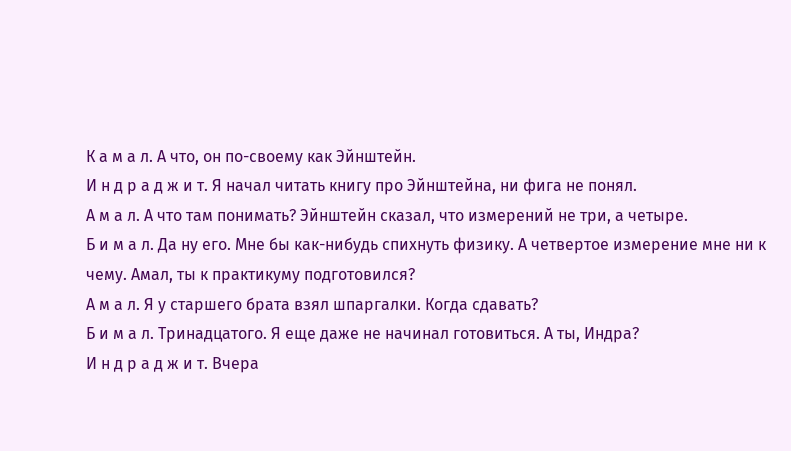К а м а л. А что, он по-своему как Эйнштейн.
И н д р а д ж и т. Я начал читать книгу про Эйнштейна, ни фига не понял.
А м а л. А что там понимать? Эйнштейн сказал, что измерений не три, а четыре.
Б и м а л. Да ну его. Мне бы как-нибудь спихнуть физику. А четвертое измерение мне ни к чему. Амал, ты к практикуму подготовился?
А м а л. Я у старшего брата взял шпаргалки. Когда сдавать?
Б и м а л. Тринадцатого. Я еще даже не начинал готовиться. А ты, Индра?
И н д р а д ж и т. Вчера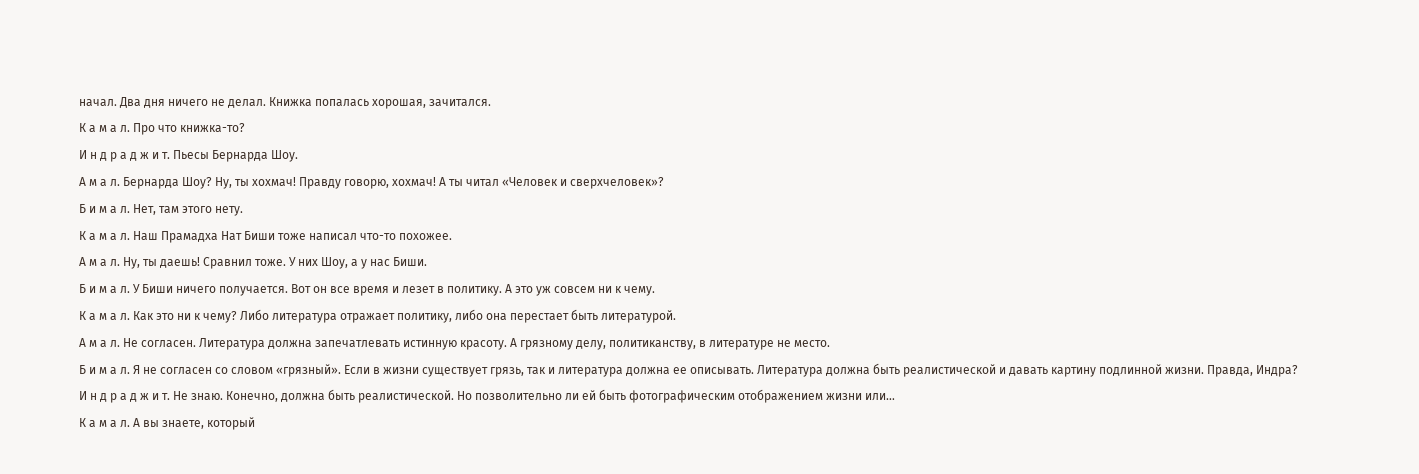начал. Два дня ничего не делал. Книжка попалась хорошая, зачитался.
К а м а л. Про что книжка-то?
И н д р а д ж и т. Пьесы Бернарда Шоу.
А м а л. Бернарда Шоу? Ну, ты хохмач! Правду говорю, хохмач! А ты читал «Человек и сверхчеловек»?
Б и м а л. Нет, там этого нету.
К а м а л. Наш Прамадха Нат Биши тоже написал что-то похожее.
А м а л. Ну, ты даешь! Сравнил тоже. У них Шоу, а у нас Биши.
Б и м а л. У Биши ничего получается. Вот он все время и лезет в политику. А это уж совсем ни к чему.
К а м а л. Как это ни к чему? Либо литература отражает политику, либо она перестает быть литературой.
А м а л. Не согласен. Литература должна запечатлевать истинную красоту. А грязному делу, политиканству, в литературе не место.
Б и м а л. Я не согласен со словом «грязный». Если в жизни существует грязь, так и литература должна ее описывать. Литература должна быть реалистической и давать картину подлинной жизни. Правда, Индра?
И н д р а д ж и т. Не знаю. Конечно, должна быть реалистической. Но позволительно ли ей быть фотографическим отображением жизни или…
К а м а л. А вы знаете, который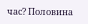час? Половина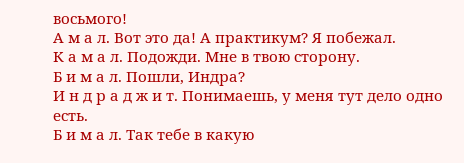восьмого!
А м а л. Вот это да! А практикум? Я побежал.
К а м а л. Подожди. Мне в твою сторону.
Б и м а л. Пошли, Индра?
И н д р а д ж и т. Понимаешь, у меня тут дело одно есть.
Б и м а л. Так тебе в какую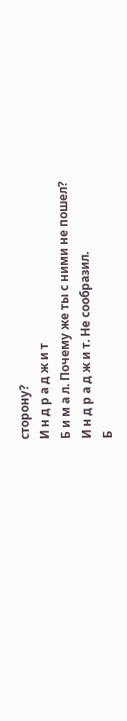сторону?
И н д р а д ж и т
Б и м а л. Почему же ты с ними не пошел?
И н д р а д ж и т. Не сообразил.
Б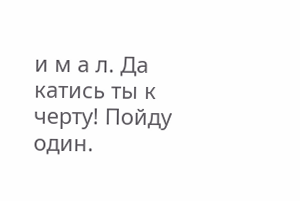и м а л. Да катись ты к черту! Пойду один.